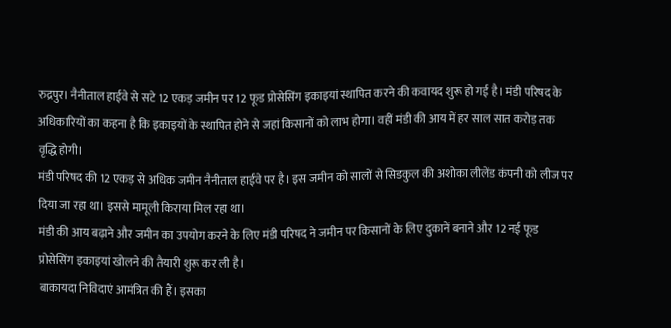रुद्रपुर। नैनीताल हाईवे से सटे 12 एकड़ जमीन पर 12 फूड प्रोसेसिंग इकाइयां स्थापित करने की कवायद शुरू हो गई है। मंडी परिषद के अधिकारियों का कहना है कि इकाइयों के स्थापित होने से जहां किसानों को लाभ होगा। वहीं मंडी की आय में हर साल सात करोड़ तक वृद्धि होगी।
मंडी परिषद की 12 एकड़ से अधिक जमीन नैनीताल हाईवे पर है। इस जमीन को सालों से सिडकुल की अशोका लीलेंड कंपनी को लीज पर दिया जा रहा था। इससे मामूली किराया मिल रहा था।
मंडी की आय बढ़ाने और जमीन का उपयोग करने के लिए मंडी परिषद ने जमीन पर किसानों के लिए दुकानें बनाने और 12 नई फूड प्रोसेसिंग इकाइयां खोलने की तैयारी शुरू कर ली है।
बाकायदा निविदाएं आमंत्रित की हैं। इसका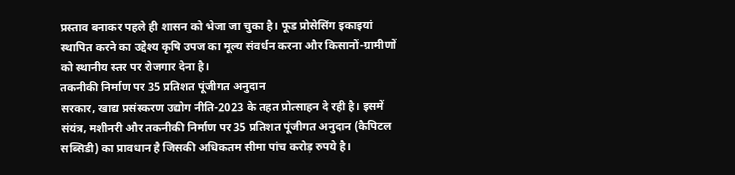प्रस्ताव बनाकर पहले ही शासन को भेजा जा चुका है। फूड प्रोसेसिंग इकाइयां स्थापित करने का उद्देश्य कृषि उपज का मूल्य संवर्धन करना और किसानों-ग्रामीणों को स्थानीय स्तर पर रोजगार देना है।
तकनीकी निर्माण पर 35 प्रतिशत पूंजीगत अनुदान
सरकार, खाद्य प्रसंस्करण उद्योग नीति-2023 के तहत प्रोत्साहन दे रही है। इसमें संयंत्र, मशीनरी और तकनीकी निर्माण पर 35 प्रतिशत पूंजीगत अनुदान (कैपिटल सब्सिडी) का प्रावधान है जिसकी अधिकतम सीमा पांच करोड़ रुपये है।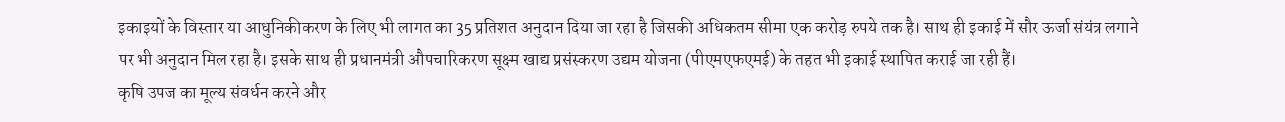इकाइयों के विस्तार या आधुनिकीकरण के लिए भी लागत का 35 प्रतिशत अनुदान दिया जा रहा है जिसकी अधिकतम सीमा एक करोड़ रुपये तक है। साथ ही इकाई में सौर ऊर्जा संयंत्र लगाने पर भी अनुदान मिल रहा है। इसके साथ ही प्रधानमंत्री औपचारिकरण सूक्ष्म खाद्य प्रसंस्करण उद्यम योजना (पीएमएफएमई) के तहत भी इकाई स्थापित कराई जा रही हैं।
कृषि उपज का मूल्य संवर्धन करने और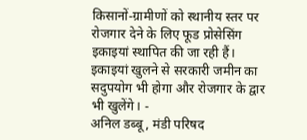किसानों-ग्रामीणों को स्थानीय स्तर पर रोजगार देने के लिए फूड प्रोसेसिंग इकाइयां स्थापित की जा रही हैं। इकाइयां खुलने से सरकारी जमीन का सदुपयोग भी होगा और रोजगार के द्वार भी खुलेंगे। -
अनिल डब्बू, मंडी परिषद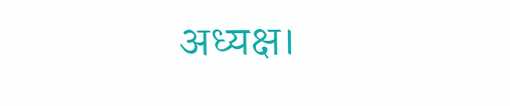अध्यक्ष।